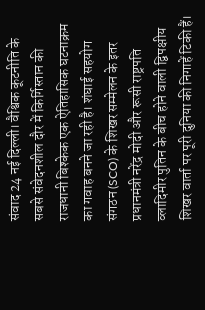संवाद 24 नई दिल्ली। वैश्विक कूटनीति के सबसे संवेदनशील दौर में किर्गिस्तान की राजधानी बिश्केक एक ऐतिहासिक घटनाक्रम का गवाह बनने जा रही है। शंघाई सहयोग संगठन (SCO) के शिखर सम्मेलन के इतर प्रधानमंत्री नरेंद्र मोदी और रूसी राष्ट्रपति व्लादिमीर पुतिन के बीच होने वाली द्विपक्षीय शिखर वार्ता पर पूरी दुनिया की निगाहें टिकी हैं।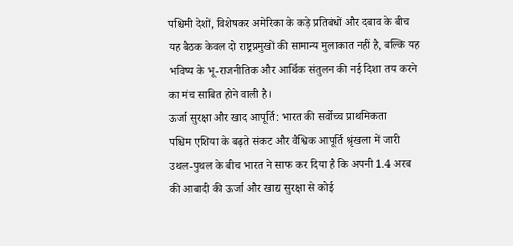पश्चिमी देशों, विशेषकर अमेरिका के कड़े प्रतिबंधों और दबाव के बीच यह बैठक केवल दो राष्ट्रप्रमुखों की सामान्य मुलाकात नहीं है, बल्कि यह भविष्य के भू-राजनीतिक और आर्थिक संतुलन की नई दिशा तय करने का मंच साबित होने वाली है।
ऊर्जा सुरक्षा और खाद आपूर्ति: भारत की सर्वोच्च प्राथमिकता
पश्चिम एशिया के बढ़ते संकट और वैश्विक आपूर्ति श्रृंखला में जारी उथल-पुथल के बीच भारत ने साफ कर दिया है कि अपनी 1.4 अरब की आबादी की ऊर्जा और खाद्य सुरक्षा से कोई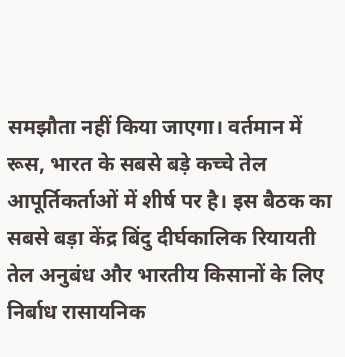समझौता नहीं किया जाएगा। वर्तमान में रूस, भारत के सबसे बड़े कच्चे तेल आपूर्तिकर्ताओं में शीर्ष पर है। इस बैठक का सबसे बड़ा केंद्र बिंदु दीर्घकालिक रियायती तेल अनुबंध और भारतीय किसानों के लिए निर्बाध रासायनिक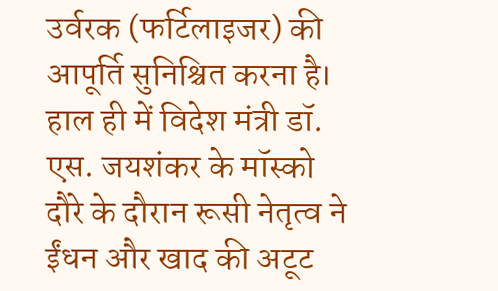उर्वरक (फर्टिलाइजर) की आपूर्ति सुनिश्चित करना है। हाल ही में विदेश मंत्री डॉ. एस. जयशंकर के मॉस्को दौरे के दौरान रूसी नेतृत्व ने ईंधन और खाद की अटूट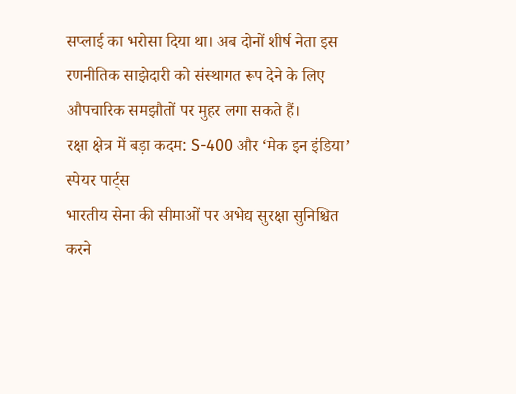सप्लाई का भरोसा दिया था। अब दोनों शीर्ष नेता इस रणनीतिक साझेदारी को संस्थागत रूप देने के लिए औपचारिक समझौतों पर मुहर लगा सकते हैं।
रक्षा क्षेत्र में बड़ा कदम: S-400 और ‘मेक इन इंडिया’ स्पेयर पार्ट्स
भारतीय सेना की सीमाओं पर अभेद्य सुरक्षा सुनिश्चित करने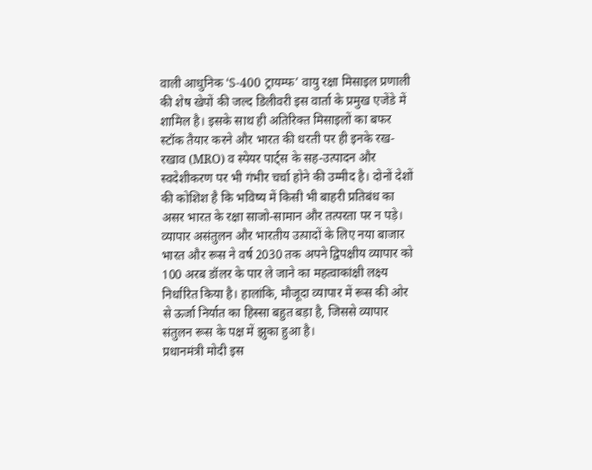वाली आधुनिक ‘S-400 ट्रायम्फ’ वायु रक्षा मिसाइल प्रणाली की शेष खेपों की जल्द डिलीवरी इस वार्ता के प्रमुख एजेंडे में शामिल है। इसके साथ ही अतिरिक्त मिसाइलों का बफर स्टॉक तैयार करने और भारत की धरती पर ही इनके रख-रखाव (MRO) व स्पेयर पार्ट्स के सह-उत्पादन और स्वदेशीकरण पर भी गंभीर चर्चा होने की उम्मीद है। दोनों देशों की कोशिश है कि भविष्य में किसी भी बाहरी प्रतिबंध का असर भारत के रक्षा साजो-सामान और तत्परता पर न पड़े।
व्यापार असंतुलन और भारतीय उत्पादों के लिए नया बाजार
भारत और रूस ने वर्ष 2030 तक अपने द्विपक्षीय व्यापार को 100 अरब डॉलर के पार ले जाने का महत्वाकांक्षी लक्ष्य निर्धारित किया है। हालांकि, मौजूदा व्यापार में रूस की ओर से ऊर्जा निर्यात का हिस्सा बहुत बड़ा है, जिससे व्यापार संतुलन रूस के पक्ष में झुका हुआ है।
प्रधानमंत्री मोदी इस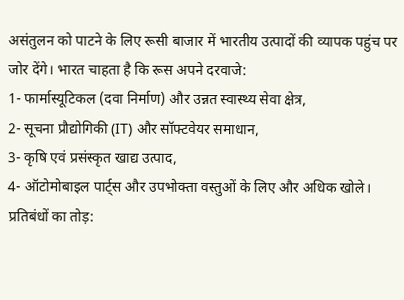असंतुलन को पाटने के लिए रूसी बाजार में भारतीय उत्पादों की व्यापक पहुंच पर जोर देंगे। भारत चाहता है कि रूस अपने दरवाजे:
1- फार्मास्यूटिकल (दवा निर्माण) और उन्नत स्वास्थ्य सेवा क्षेत्र,
2- सूचना प्रौद्योगिकी (IT) और सॉफ्टवेयर समाधान,
3- कृषि एवं प्रसंस्कृत खाद्य उत्पाद,
4- ऑटोमोबाइल पार्ट्स और उपभोक्ता वस्तुओं के लिए और अधिक खोले।
प्रतिबंधों का तोड़: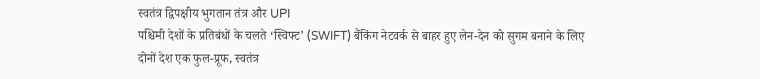स्वतंत्र द्विपक्षीय भुगतान तंत्र और UPI
पश्चिमी देशों के प्रतिबंधों के चलते ‘स्विफ्ट’ (SWIFT) बैंकिंग नेटवर्क से बाहर हुए लेन-देन को सुगम बनाने के लिए दोनों देश एक फुल-प्रूफ, स्वतंत्र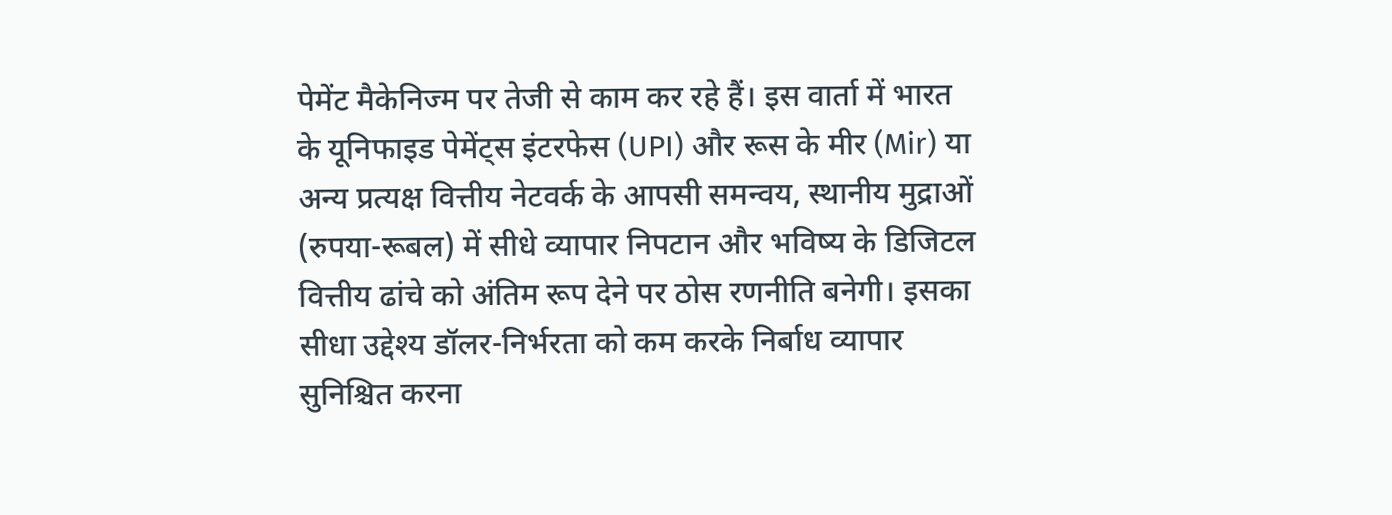पेमेंट मैकेनिज्म पर तेजी से काम कर रहे हैं। इस वार्ता में भारत के यूनिफाइड पेमेंट्स इंटरफेस (UPI) और रूस के मीर (Mir) या अन्य प्रत्यक्ष वित्तीय नेटवर्क के आपसी समन्वय, स्थानीय मुद्राओं (रुपया-रूबल) में सीधे व्यापार निपटान और भविष्य के डिजिटल वित्तीय ढांचे को अंतिम रूप देने पर ठोस रणनीति बनेगी। इसका सीधा उद्देश्य डॉलर-निर्भरता को कम करके निर्बाध व्यापार सुनिश्चित करना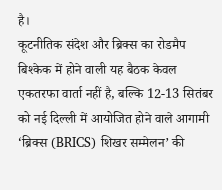है।
कूटनीतिक संदेश और ब्रिक्स का रोडमैप
बिश्केक में होने वाली यह बैठक केवल एकतरफा वार्ता नहीं है, बल्कि 12-13 सितंबर को नई दिल्ली में आयोजित होने वाले आगामी ‘ब्रिक्स (BRICS) शिखर सम्मेलन’ की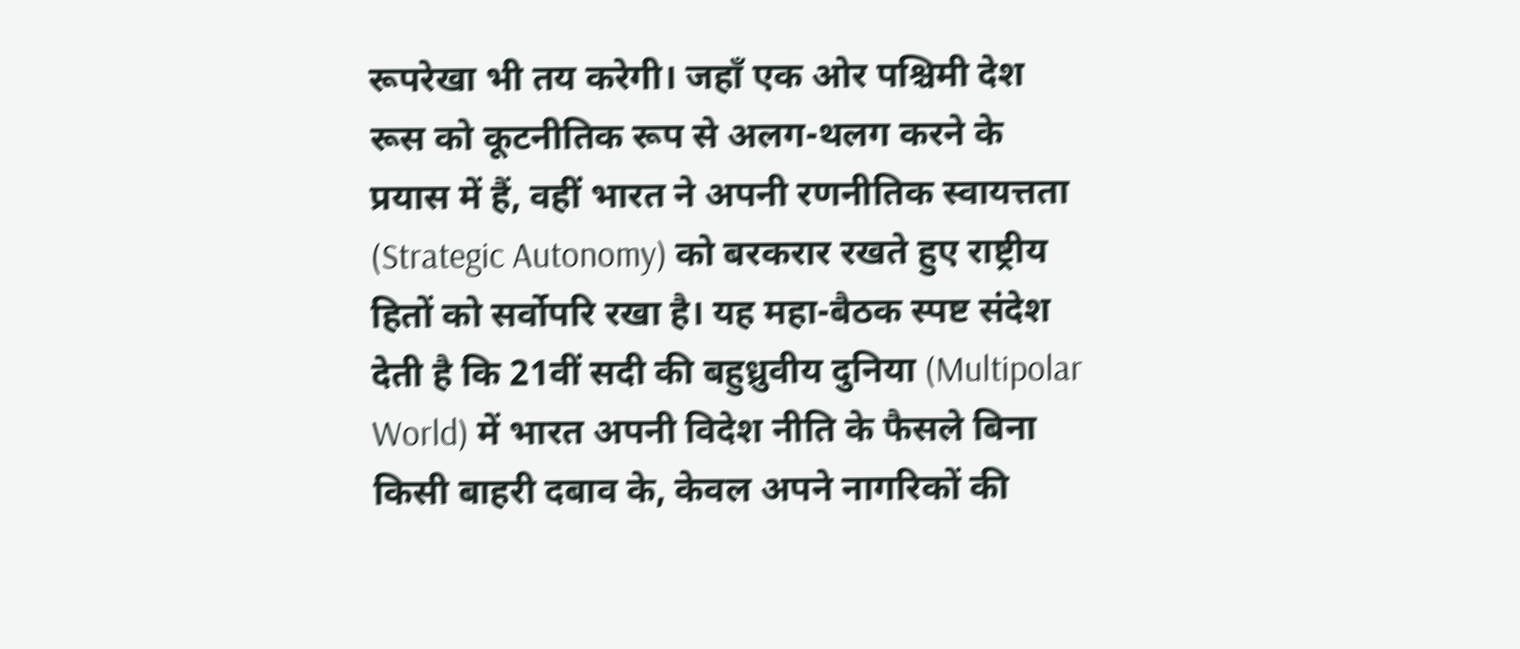रूपरेखा भी तय करेगी। जहाँ एक ओर पश्चिमी देश रूस को कूटनीतिक रूप से अलग-थलग करने के प्रयास में हैं, वहीं भारत ने अपनी रणनीतिक स्वायत्तता (Strategic Autonomy) को बरकरार रखते हुए राष्ट्रीय हितों को सर्वोपरि रखा है। यह महा-बैठक स्पष्ट संदेश देती है कि 21वीं सदी की बहुध्रुवीय दुनिया (Multipolar World) में भारत अपनी विदेश नीति के फैसले बिना किसी बाहरी दबाव के, केवल अपने नागरिकों की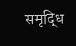समृद्धि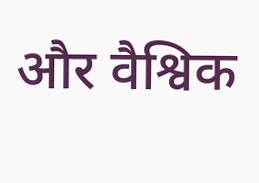और वैश्विक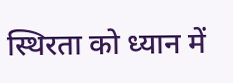स्थिरता को ध्यान में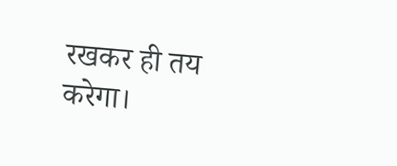रखकर ही तय करेगा।